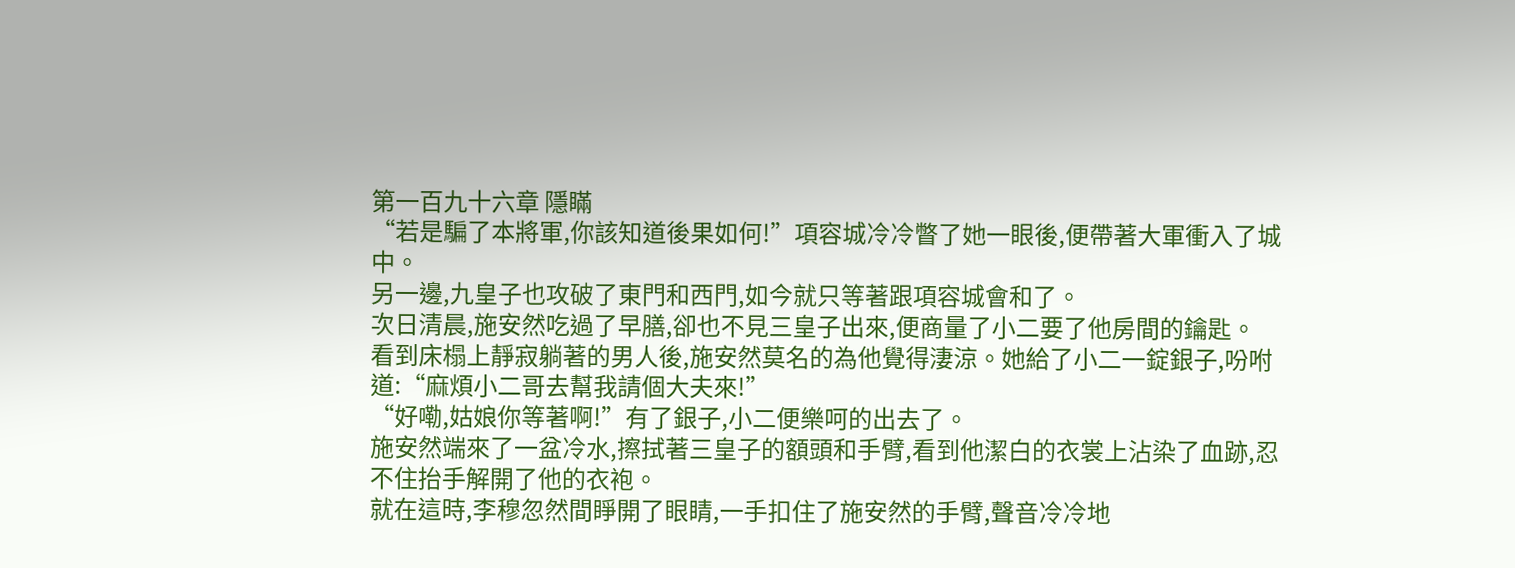第一百九十六章 隱瞞
“若是騙了本將軍,你該知道後果如何!”項容城冷冷瞥了她一眼後,便帶著大軍衝入了城中。
另一邊,九皇子也攻破了東門和西門,如今就只等著跟項容城會和了。
次日清晨,施安然吃過了早膳,卻也不見三皇子出來,便商量了小二要了他房間的鑰匙。
看到床榻上靜寂躺著的男人後,施安然莫名的為他覺得淒涼。她給了小二一錠銀子,吩咐道:“麻煩小二哥去幫我請個大夫來!”
“好嘞,姑娘你等著啊!”有了銀子,小二便樂呵的出去了。
施安然端來了一盆冷水,擦拭著三皇子的額頭和手臂,看到他潔白的衣裳上沾染了血跡,忍不住抬手解開了他的衣袍。
就在這時,李穆忽然間睜開了眼睛,一手扣住了施安然的手臂,聲音冷冷地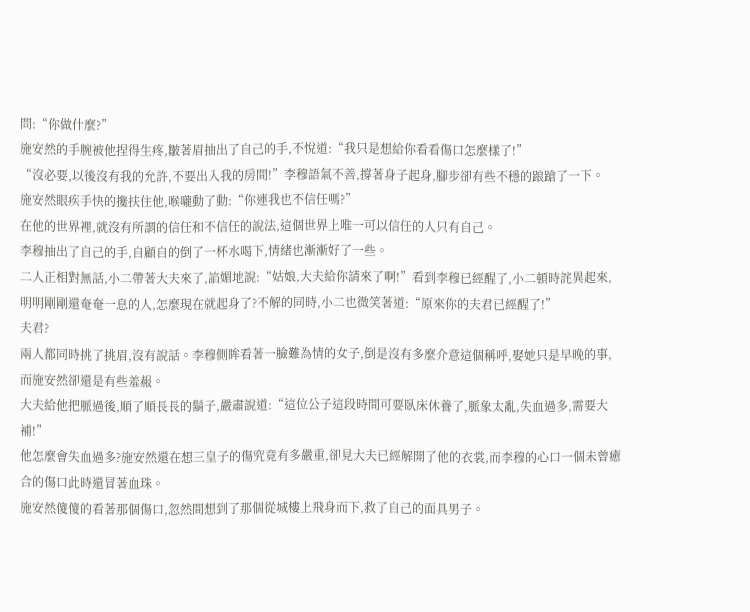問:“你做什麼?”
施安然的手腕被他捏得生疼,皺著眉抽出了自己的手,不悅道:“我只是想給你看看傷口怎麼樣了!”
“沒必要,以後沒有我的允許,不要出入我的房間!”李穆語氣不善,撐著身子起身,腳步卻有些不穩的踉蹌了一下。
施安然眼疾手快的攙扶住他,喉嚨動了動:“你連我也不信任嗎?”
在他的世界裡,就沒有所謂的信任和不信任的說法,這個世界上唯一可以信任的人只有自己。
李穆抽出了自己的手,自顧自的倒了一杯水喝下,情緒也漸漸好了一些。
二人正相對無話,小二帶著大夫來了,諂媚地說:“姑娘,大夫給你請來了啊!”看到李穆已經醒了,小二頓時詫異起來,明明剛剛還奄奄一息的人,怎麼現在就起身了?不解的同時,小二也微笑著道:“原來你的夫君已經醒了!”
夫君?
兩人都同時挑了挑眉,沒有說話。李穆側眸看著一臉難為情的女子,倒是沒有多麼介意這個稱呼,娶她只是早晚的事,而施安然卻還是有些羞赧。
大夫給他把脈過後,順了順長長的鬍子,嚴肅說道:“這位公子這段時間可要臥床休養了,脈象太亂,失血過多,需要大補!”
他怎麼會失血過多?施安然還在想三皇子的傷究竟有多嚴重,卻見大夫已經解開了他的衣裳,而李穆的心口一個未曾癒合的傷口此時還冒著血珠。
施安然傻傻的看著那個傷口,忽然間想到了那個從城樓上飛身而下,救了自己的面具男子。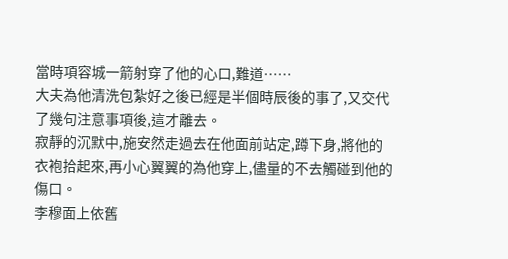當時項容城一箭射穿了他的心口,難道……
大夫為他清洗包紮好之後已經是半個時辰後的事了,又交代了幾句注意事項後,這才離去。
寂靜的沉默中,施安然走過去在他面前站定,蹲下身,將他的衣袍拾起來,再小心翼翼的為他穿上,儘量的不去觸碰到他的傷口。
李穆面上依舊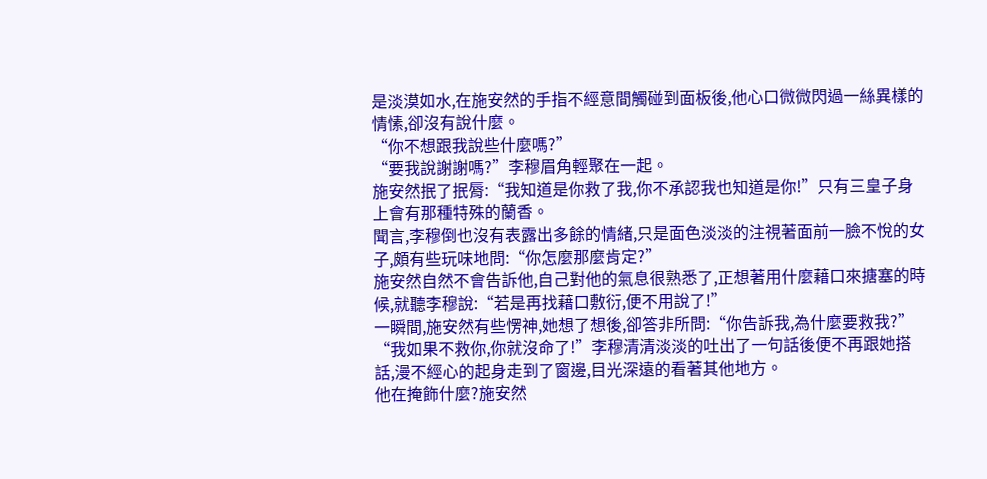是淡漠如水,在施安然的手指不經意間觸碰到面板後,他心口微微閃過一絲異樣的情愫,卻沒有說什麼。
“你不想跟我說些什麼嗎?”
“要我說謝謝嗎?”李穆眉角輕聚在一起。
施安然抿了抿脣:“我知道是你救了我,你不承認我也知道是你!”只有三皇子身上會有那種特殊的蘭香。
聞言,李穆倒也沒有表露出多餘的情緒,只是面色淡淡的注視著面前一臉不悅的女子,頗有些玩味地問:“你怎麼那麼肯定?”
施安然自然不會告訴他,自己對他的氣息很熟悉了,正想著用什麼藉口來搪塞的時候,就聽李穆說:“若是再找藉口敷衍,便不用說了!”
一瞬間,施安然有些愣神,她想了想後,卻答非所問:“你告訴我,為什麼要救我?”
“我如果不救你,你就沒命了!”李穆清清淡淡的吐出了一句話後便不再跟她搭話,漫不經心的起身走到了窗邊,目光深遠的看著其他地方。
他在掩飾什麼?施安然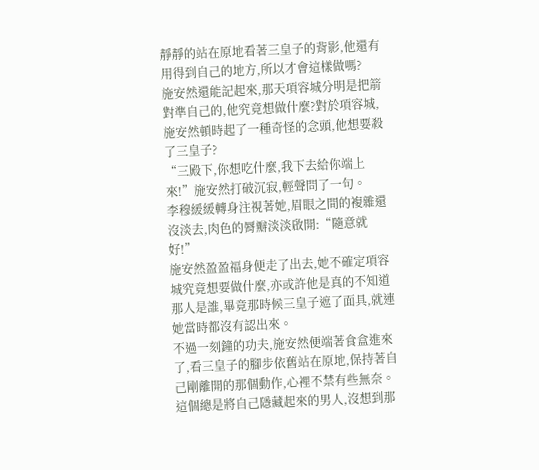靜靜的站在原地看著三皇子的背影,他還有用得到自己的地方,所以才會這樣做嗎?
施安然還能記起來,那天項容城分明是把箭對準自己的,他究竟想做什麼?對於項容城,施安然頓時起了一種奇怪的念頭,他想要殺了三皇子?
“三殿下,你想吃什麼,我下去給你端上來!”施安然打破沉寂,輕聲問了一句。
李穆緩緩轉身注視著她,眉眼之間的複雜還沒淡去,肉色的脣瓣淡淡啟開:“隨意就好!”
施安然盈盈福身便走了出去,她不確定項容城究竟想要做什麼,亦或許他是真的不知道那人是誰,畢竟那時候三皇子遮了面具,就連她當時都沒有認出來。
不過一刻鐘的功夫,施安然便端著食盒進來了,看三皇子的腳步依舊站在原地,保持著自己剛離開的那個動作,心裡不禁有些無奈。
這個總是將自己隱藏起來的男人,沒想到那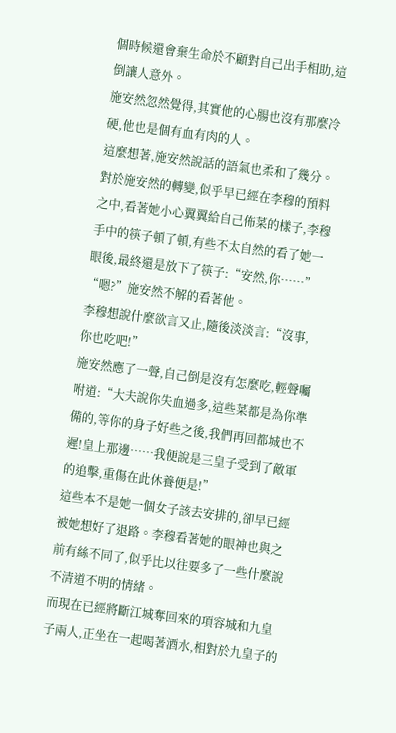個時候還會棄生命於不顧對自己出手相助,這倒讓人意外。
施安然忽然覺得,其實他的心腸也沒有那麼冷硬,他也是個有血有肉的人。
這麼想著,施安然說話的語氣也柔和了幾分。
對於施安然的轉變,似乎早已經在李穆的預料之中,看著她小心翼翼給自己佈菜的樣子,李穆手中的筷子頓了頓,有些不太自然的看了她一眼後,最終還是放下了筷子:“安然,你……”
“嗯?”施安然不解的看著他。
李穆想說什麼欲言又止,隨後淡淡言:“沒事,你也吃吧!”
施安然應了一聲,自己倒是沒有怎麼吃,輕聲囑咐道:“大夫說你失血過多,這些菜都是為你準備的,等你的身子好些之後,我們再回都城也不遲!皇上那邊……我便說是三皇子受到了敵軍的追擊,重傷在此休養便是!”
這些本不是她一個女子該去安排的,卻早已經被她想好了退路。李穆看著她的眼神也與之前有絲不同了,似乎比以往要多了一些什麼說不清道不明的情緒。
而現在已經將斷江城奪回來的項容城和九皇子兩人,正坐在一起喝著酒水,相對於九皇子的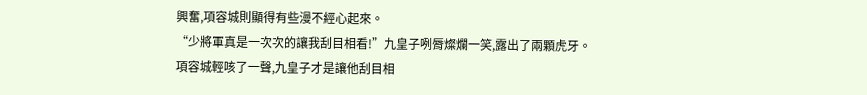興奮,項容城則顯得有些漫不經心起來。
“少將軍真是一次次的讓我刮目相看!”九皇子咧脣燦爛一笑,露出了兩顆虎牙。
項容城輕咳了一聲,九皇子才是讓他刮目相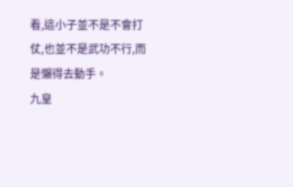看,這小子並不是不會打仗,也並不是武功不行,而是懶得去動手。
九皇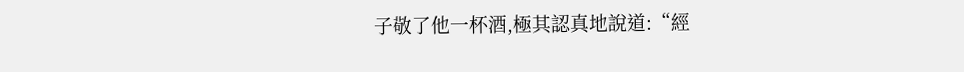子敬了他一杯酒,極其認真地說道:“經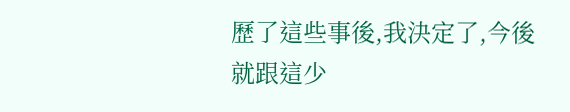歷了這些事後,我決定了,今後就跟這少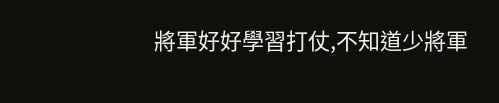將軍好好學習打仗,不知道少將軍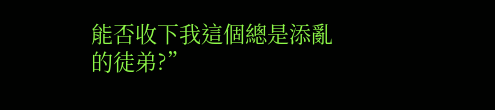能否收下我這個總是添亂的徒弟?”